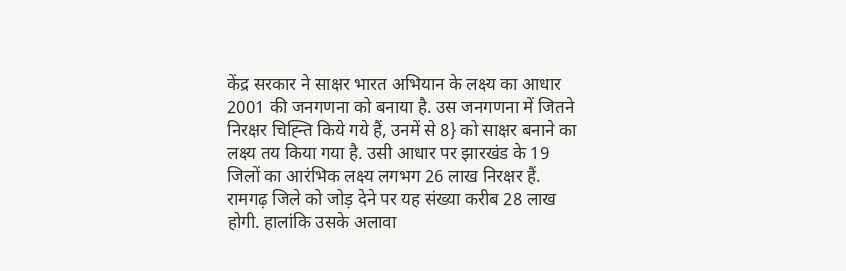केंद्र सरकार ने साक्षर भारत अभियान के लक्ष्य का आधार 2001 की जनगणना को बनाया है. उस जनगणना में जितने निरक्षर चिह्न्ति किये गये हैं, उनमें से 8} को साक्षर बनाने का लक्ष्य तय किया गया है. उसी आधार पर झारखंड के 19 जिलों का आरंभिक लक्ष्य लगभग 26 लाख निरक्षर हैं. रामगढ़ जिले को जोड़ देने पर यह संख्या करीब 28 लाख होगी. हालांकि उसके अलावा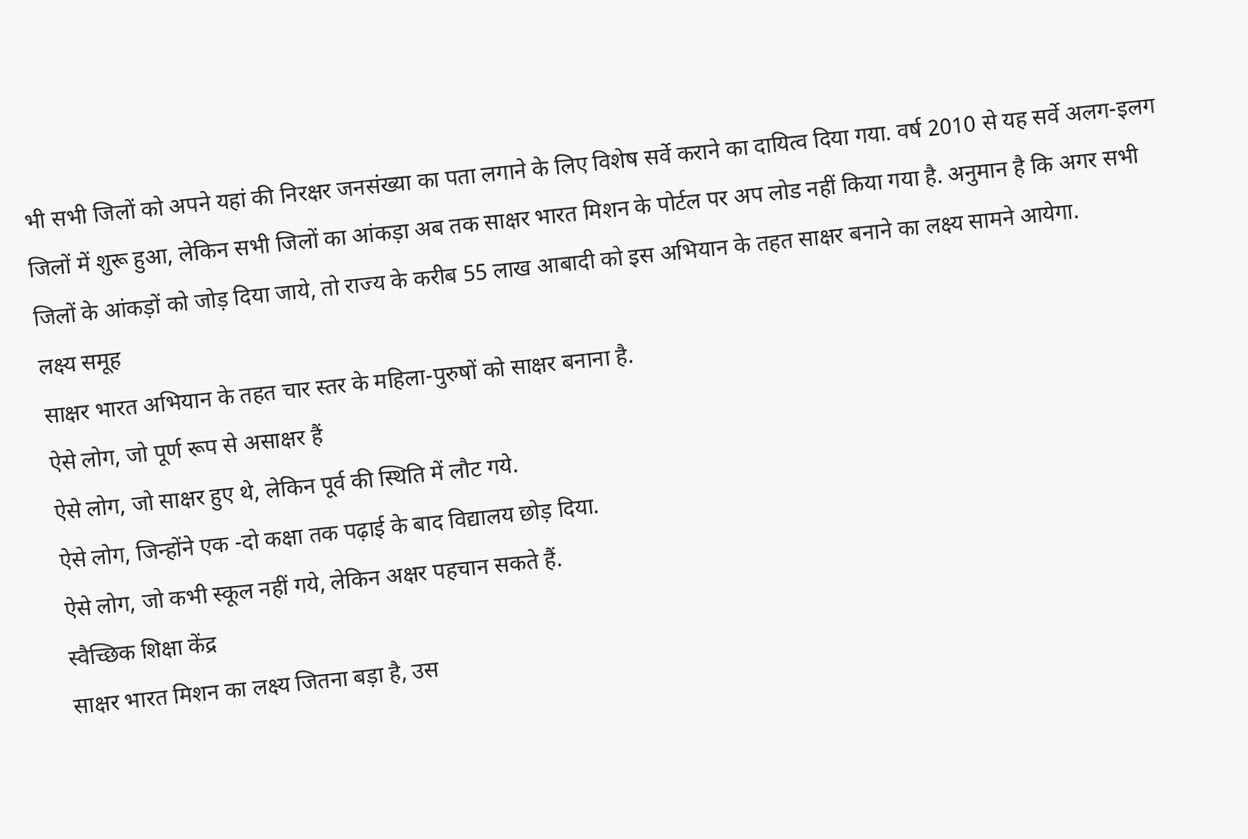भी सभी जिलों को अपने यहां की निरक्षर जनसंख्या का पता लगाने के लिए विशेष सर्वे कराने का दायित्व दिया गया. वर्ष 2010 से यह सर्वे अलग-इलग जिलों में शुरू हुआ, लेकिन सभी जिलों का आंकड़ा अब तक साक्षर भारत मिशन के पोर्टल पर अप लोड नहीं किया गया है. अनुमान है कि अगर सभी जिलों के आंकड़ों को जोड़ दिया जाये, तो राज्य के करीब 55 लाख आबादी को इस अभियान के तहत साक्षर बनाने का लक्ष्य सामने आयेगा.
लक्ष्य समूह
साक्षर भारत अभियान के तहत चार स्तर के महिला-पुरुषों को साक्षर बनाना है.
ऐसे लोग, जो पूर्ण रूप से असाक्षर हैं
ऐसे लोग, जो साक्षर हुए थे, लेकिन पूर्व की स्थिति में लौट गये.
ऐसे लोग, जिन्होंने एक -दो कक्षा तक पढ़ाई के बाद विद्यालय छोड़ दिया.
ऐसे लोग, जो कभी स्कूल नहीं गये, लेकिन अक्षर पहचान सकते हैं.
स्वैच्छिक शिक्षा केंद्र
साक्षर भारत मिशन का लक्ष्य जितना बड़ा है, उस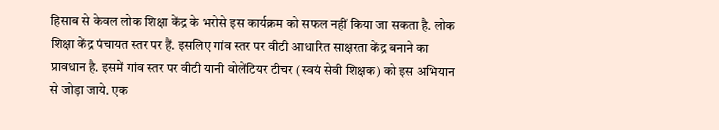हिसाब से केवल लोक शिक्षा केंद्र के भरोसे इस कार्यक्रम को सफल नहीं किया जा सकता है. लोक शिक्षा केंद्र पंचायत स्तर पर हैं. इसलिए गांव स्तर पर वीटी आधारित साक्षरता केंद्र बनाने का प्रावधान है. इसमें गांव स्तर पर वीटी यानी वोलेंटियर टीचर (स्वयं सेवी शिक्षक) को इस अभियान से जोड़ा जाये. एक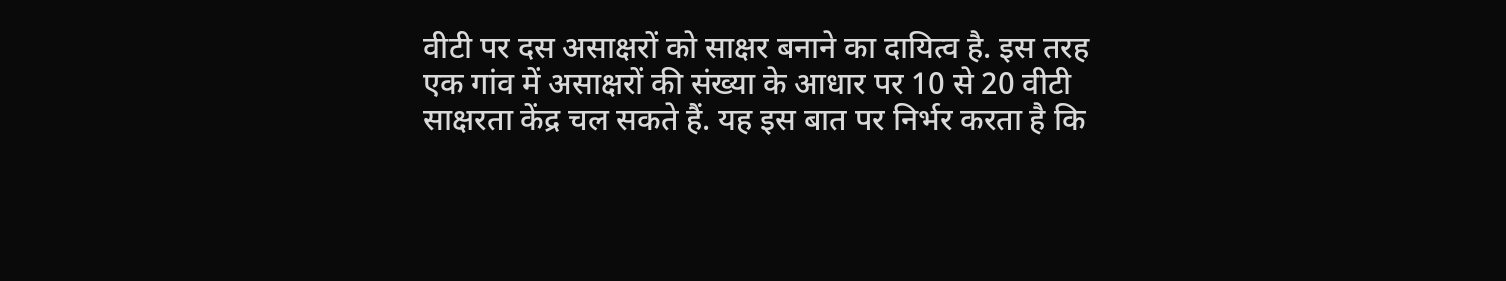वीटी पर दस असाक्षरों को साक्षर बनाने का दायित्व है. इस तरह एक गांव में असाक्षरों की संख्या के आधार पर 10 से 20 वीटी साक्षरता केंद्र चल सकते हैं. यह इस बात पर निर्भर करता है कि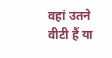वहां उतने वीटी हैं या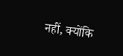नहीं, क्योंकि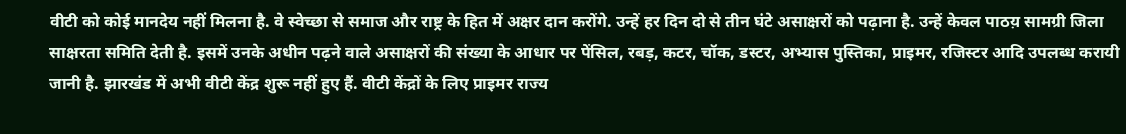वीटी को कोई मानदेय नहीं मिलना है. वे स्वेच्छा से समाज और राष्ट्र के हित में अक्षर दान करोंगे. उन्हें हर दिन दो से तीन घंटे असाक्षरों को पढ़ाना है. उन्हें केवल पाठय़ सामग्री जिला साक्षरता समिति देती है. इसमें उनके अधीन पढ़ने वाले असाक्षरों की संख्या के आधार पर पेंसिल, रबड़, कटर, चॉक, डस्टर, अभ्यास पुस्तिका, प्राइमर, रजिस्टर आदि उपलब्ध करायी जानी है. झारखंड में अभी वीटी केंद्र शुरू नहीं हुए हैं. वीटी केंद्रों के लिए प्राइमर राज्य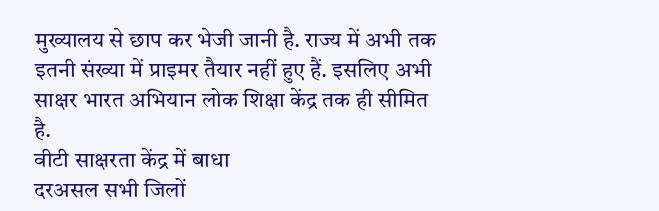मुख्यालय से छाप कर भेजी जानी है. राज्य में अभी तक इतनी संख्या में प्राइमर तैयार नहीं हुए हैं. इसलिए अभी साक्षर भारत अभियान लोक शिक्षा केंद्र तक ही सीमित है.
वीटी साक्षरता केंद्र में बाधा
दरअसल सभी जिलों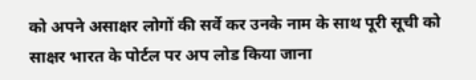को अपने असाक्षर लोगों की सर्वे कर उनके नाम के साथ पूरी सूची को साक्षर भारत के पोर्टल पर अप लोड किया जाना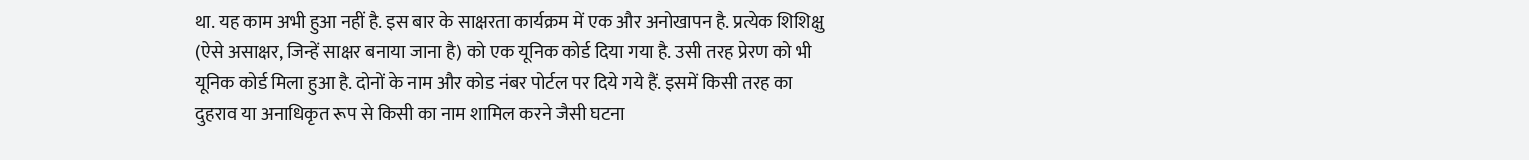था. यह काम अभी हुआ नहीं है. इस बार के साक्षरता कार्यक्रम में एक और अनोखापन है. प्रत्येक शिशिक्षु (ऐसे असाक्षर, जिन्हें साक्षर बनाया जाना है) को एक यूनिक कोर्ड दिया गया है. उसी तरह प्रेरण को भी यूनिक कोर्ड मिला हुआ है. दोनों के नाम और कोड नंबर पोर्टल पर दिये गये हैं. इसमें किसी तरह का दुहराव या अनाधिकृत रूप से किसी का नाम शामिल करने जैसी घटना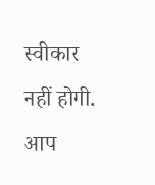स्वीकार नहीं होगी. आप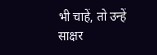भी चाहें, तो उन्हें साक्षर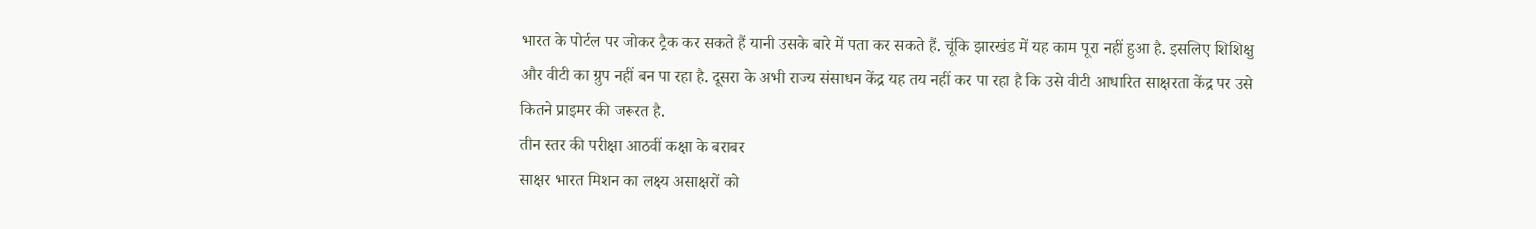भारत के पोर्टल पर जोकर ट्रैक कर सकते हैं यानी उसके बारे में पता कर सकते हैं. चूंकि झारखंड में यह काम पूरा नहीं हुआ है. इसलिए शिशिक्षु और वीटी का ग्रुप नहीं बन पा रहा है. दूसरा के अभी राज्य संसाधन केंद्र यह तय नहीं कर पा रहा है कि उसे वीटी आधारित साक्षरता केंद्र पर उसे कितने प्राइमर की जरूरत है.
तीन स्तर की परीक्षा आठवीं कक्षा के बराबर
साक्षर भारत मिशन का लक्ष्य असाक्षरों को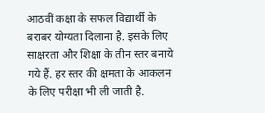आठवीं कक्षा के सफल विद्यार्थी के बराबर योग्यता दिलाना है. इसके लिए साक्षरता और शिक्षा के तीन स्तर बनाये गये हैं. हर स्तर की क्षमता के आकलन के लिए परीक्षा भी ली जाती है.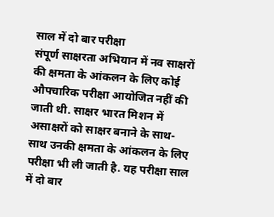साल में दो बार परीक्षा
संपूर्ण साक्षरता अभियान में नव साक्षरों की क्षमता के आंकलन के लिए कोई औपचारिक परीक्षा आयोजित नहीं की जाती थी. साक्षर भारत मिशन में असाक्षरों को साक्षर बनाने के साथ-साथ उनकी क्षमता के आंकलन के लिए परीक्षा भी ली जाती है. यह परीक्षा साल में दो बार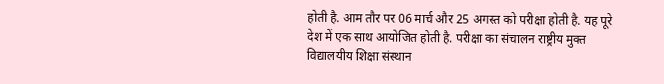होती है. आम तौर पर 06 मार्च और 25 अगस्त को परीक्षा होती है. यह पूरे देश में एक साथ आयोजित होती है. परीक्षा का संचालन राष्ट्रीय मुक्त विद्यालयीय शिक्षा संस्थान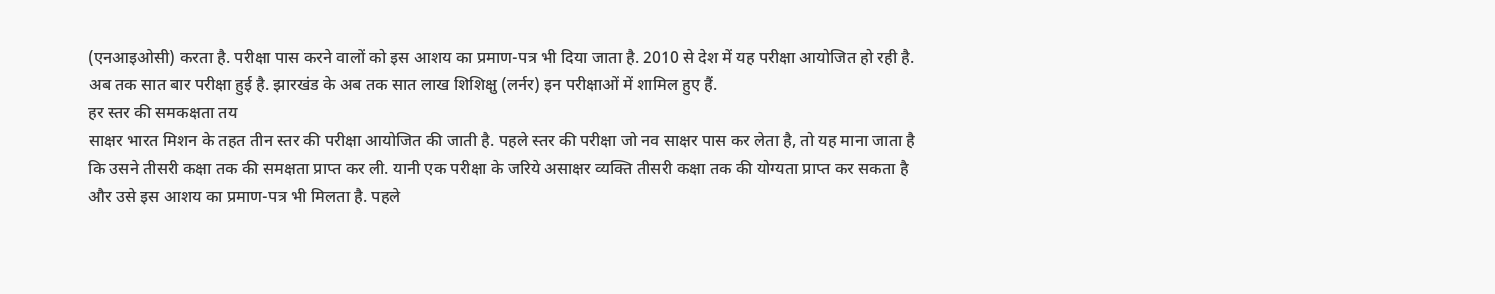(एनआइओसी) करता है. परीक्षा पास करने वालों को इस आशय का प्रमाण-पत्र भी दिया जाता है. 2010 से देश में यह परीक्षा आयोजित हो रही है. अब तक सात बार परीक्षा हुई है. झारखंड के अब तक सात लाख शिशिक्षु (लर्नर) इन परीक्षाओं में शामिल हुए हैं.
हर स्तर की समकक्षता तय
साक्षर भारत मिशन के तहत तीन स्तर की परीक्षा आयोजित की जाती है. पहले स्तर की परीक्षा जो नव साक्षर पास कर लेता है, तो यह माना जाता है कि उसने तीसरी कक्षा तक की समक्षता प्राप्त कर ली. यानी एक परीक्षा के जरिये असाक्षर व्यक्ति तीसरी कक्षा तक की योग्यता प्राप्त कर सकता है और उसे इस आशय का प्रमाण-पत्र भी मिलता है. पहले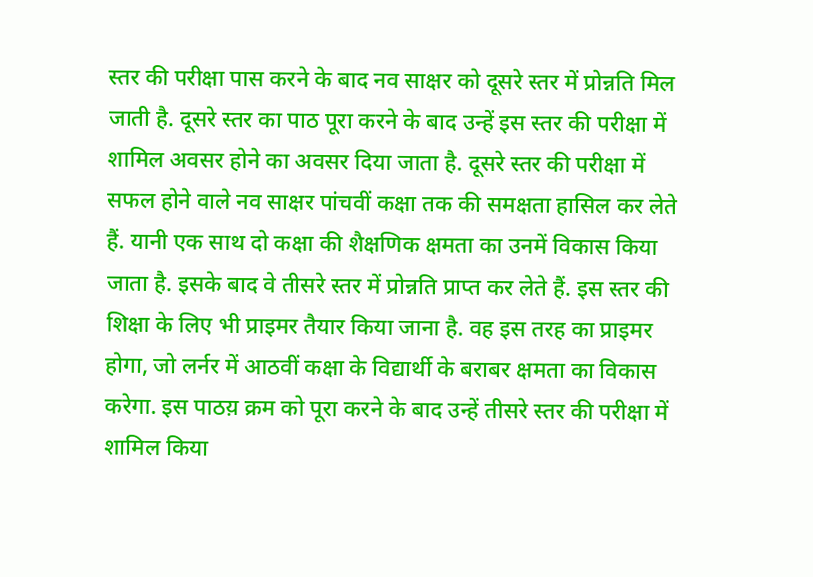स्तर की परीक्षा पास करने के बाद नव साक्षर को दूसरे स्तर में प्रोन्नति मिल जाती है. दूसरे स्तर का पाठ पूरा करने के बाद उन्हें इस स्तर की परीक्षा में शामिल अवसर होने का अवसर दिया जाता है. दूसरे स्तर की परीक्षा में सफल होने वाले नव साक्षर पांचवीं कक्षा तक की समक्षता हासिल कर लेते हैं. यानी एक साथ दो कक्षा की शैक्षणिक क्षमता का उनमें विकास किया जाता है. इसके बाद वे तीसरे स्तर में प्रोन्नति प्राप्त कर लेते हैं. इस स्तर की शिक्षा के लिए भी प्राइमर तैयार किया जाना है. वह इस तरह का प्राइमर होगा, जो लर्नर में आठवीं कक्षा के विद्यार्थी के बराबर क्षमता का विकास करेगा. इस पाठय़ क्रम को पूरा करने के बाद उन्हें तीसरे स्तर की परीक्षा में शामिल किया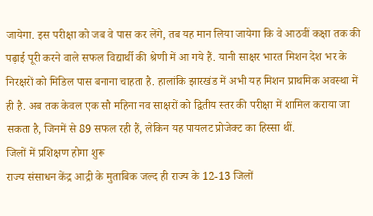जायेगा. इस परीक्षा को जब वे पास कर लेंगे, तब यह मान लिया जायेगा कि वे आठवीं कक्षा तक की पढ़ाई पूरी करने वाले सफल विद्यार्थी की श्रेणी में आ गये हैं. यानी साक्षर भारत मिशन देश भर के निरक्षरों को मिडिल पास बनाना चाहता है. हालांकि झारखंड में अभी यह मिशन प्राथमिक अवस्था में ही है. अब तक केवल एक सौ महिना नव साक्षरों को द्वितीय स्तर की परीक्षा में शामिल कराया जा सकता है, जिनमें से 89 सफल रही हैं, लेकिन यह पायलट प्रोजेक्ट का हिस्सा थीं.
जिलों में प्रशिक्षण होगा शुरू
राज्य संसाधन केंद्र आद्री के मुताबिक जल्द ही राज्य के 12-13 जिलों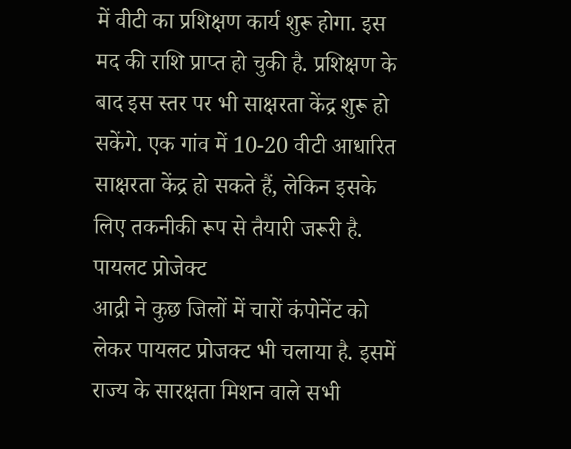में वीटी का प्रशिक्षण कार्य शुरू होगा. इस मद की राशि प्राप्त हो चुकी है. प्रशिक्षण के बाद इस स्तर पर भी साक्षरता केंद्र शुरू हो सकेंगे. एक गांव में 10-20 वीटी आधारित साक्षरता केंद्र हो सकते हैं, लेकिन इसके लिए तकनीकी रूप से तैयारी जरूरी है.
पायलट प्रोजेक्ट
आद्री ने कुछ जिलों में चारों कंपोनेंट को लेकर पायलट प्रोजक्ट भी चलाया है. इसमें राज्य के सारक्षता मिशन वाले सभी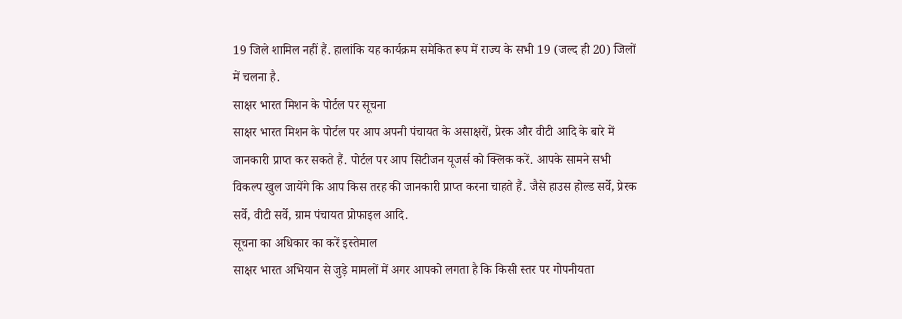19 जिले शामिल नहीं हैं. हालांकि यह कार्यक्रम समेकित रूप में राज्य के सभी 19 (जल्द ही 20) जिलों में चलना है.
साक्षर भारत मिशन के पोर्टल पर सूचना
साक्षर भारत मिशन के पोर्टल पर आप अपनी पंचायत के असाक्षरों, प्रेरक और वीटी आदि के बारे में जानकारी प्राप्त कर सकते हैं. पोर्टल पर आप सिटीजन यूजर्स को क्लिक करें. आपके सामने सभी विकल्प खुल जायेंगे कि आप किस तरह की जानकारी प्राप्त करना चाहते हैं. जैसे हाउस होल्ड सर्वे, प्रेरक सर्वे, वीटी सर्वे, ग्राम पंचायत प्रोफाइल आदि.
सूचना का अधिकार का करें इस्तेमाल
साक्षर भारत अभियान से जुड़े मामलों में अगर आपको लगता है कि किसी स्तर पर गोपनीयता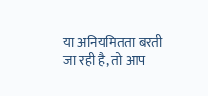या अनियमितता बरती जा रही है, तो आप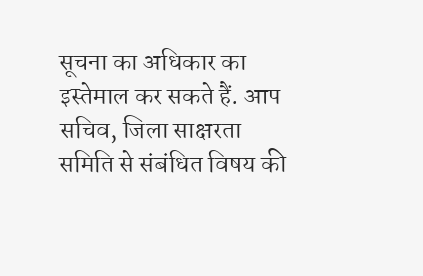सूचना का अधिकार का इस्तेमाल कर सकते हैं. आप सचिव, जिला साक्षरता समिति से संबंधित विषय की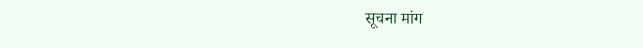सूचना मांग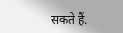सकते हैं.